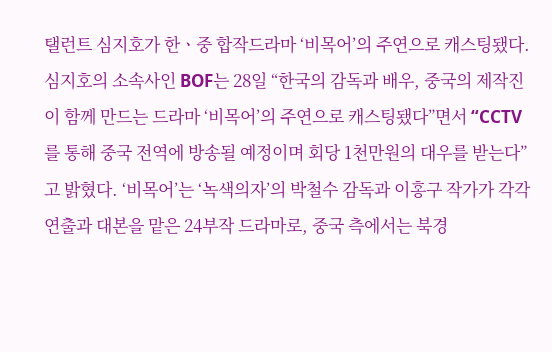탤런트 심지호가 한ㆍ중 합작드라마 ‘비목어’의 주연으로 캐스팅됐다. 심지호의 소속사인 BOF는 28일 “한국의 감독과 배우, 중국의 제작진이 함께 만드는 드라마 ‘비목어’의 주연으로 캐스팅됐다”면서 “CCTV를 통해 중국 전역에 방송될 예정이며 회당 1천만원의 대우를 받는다”고 밝혔다. ‘비목어’는 ‘녹색의자’의 박철수 감독과 이홍구 작가가 각각 연출과 대본을 맡은 24부작 드라마로, 중국 측에서는 북경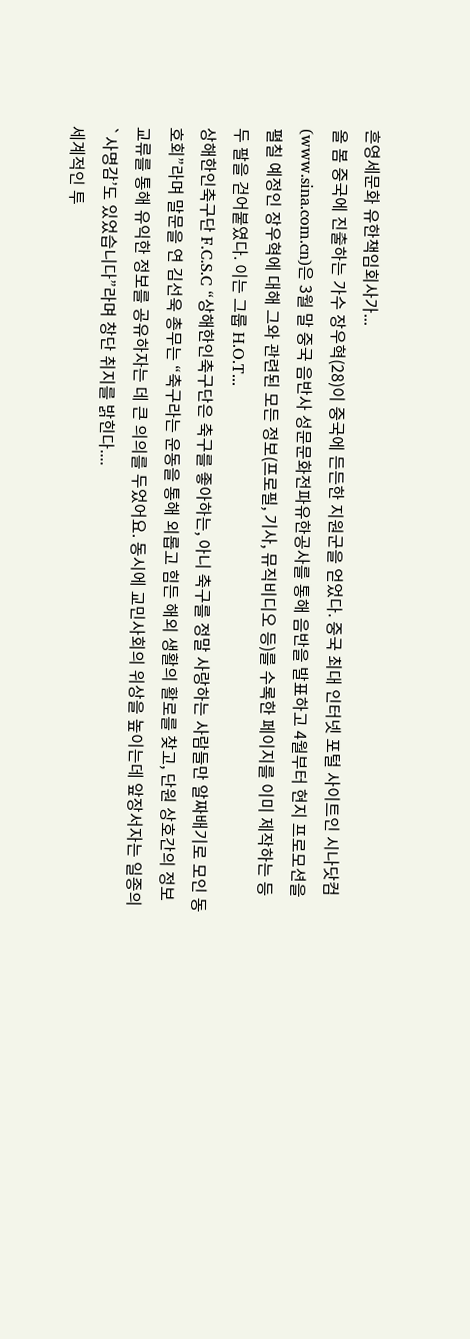흔영세문화 유한책임회사가...
올 봄 중국에 진출하는 가수 장우혁(28)이 중국에 든든한 지원군을 얻었다. 중국 최대 인터넷 포털 사이트인 시나닷컴(www.sina.com.cn)은 3월 말 중국 음반사 성문문화전파유한공사를 통해 음반을 발표하고 4월부터 현지 프로모션을 펼칠 예정인 장우혁에 대해 그와 관련된 모든 정보(프로필, 기사, 뮤직비디오 등)를 수록한 페이지를 이미 제작하는 등 두 팔을 걷어붙였다. 이는 그룹 H.O.T...
상해한인축구단 F.C.S.C “상해한인축구단은 축구를 좋아하는, 아니 축구를 정말 사랑하는 사람들만 알짜배기로 모인 동호회”라며 말문을 연 김선욱 총무는 “축구라는 운동을 통해 외롭고 힘든 해외 생활의 활로를 찾고, 단원 상호간의 정보 교류를 통해 유익한 정보를 공유하자는 데 큰 의의를 두었어요. 동시에 교민사회의 위상을 높이는데 앞장서자는 일종의 `사명감’도 있었습니다”라며 창단 취지를 밝힌다....
세계적인 투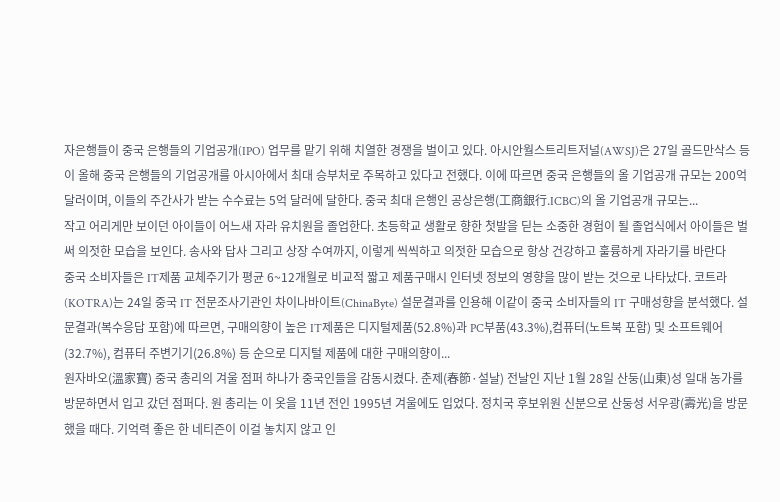자은행들이 중국 은행들의 기업공개(IPO) 업무를 맡기 위해 치열한 경쟁을 벌이고 있다. 아시안월스트리트저널(AWSJ)은 27일 골드만삭스 등이 올해 중국 은행들의 기업공개를 아시아에서 최대 승부처로 주목하고 있다고 전했다. 이에 따르면 중국 은행들의 올 기업공개 규모는 200억 달러이며, 이들의 주간사가 받는 수수료는 5억 달러에 달한다. 중국 최대 은행인 공상은행(工商銀行.ICBC)의 올 기업공개 규모는...
작고 어리게만 보이던 아이들이 어느새 자라 유치원을 졸업한다. 초등학교 생활로 향한 첫발을 딛는 소중한 경험이 될 졸업식에서 아이들은 벌써 의젓한 모습을 보인다. 송사와 답사 그리고 상장 수여까지, 이렇게 씩씩하고 의젓한 모습으로 항상 건강하고 훌륭하게 자라기를 바란다
중국 소비자들은 IT제품 교체주기가 평균 6~12개월로 비교적 짧고 제품구매시 인터넷 정보의 영향을 많이 받는 것으로 나타났다. 코트라(KOTRA)는 24일 중국 IT 전문조사기관인 차이나바이트(ChinaByte) 설문결과를 인용해 이같이 중국 소비자들의 IT 구매성향을 분석했다. 설문결과(복수응답 포함)에 따르면, 구매의향이 높은 IT제품은 디지털제품(52.8%)과 PC부품(43.3%),컴퓨터(노트북 포함) 및 소프트웨어(32.7%), 컴퓨터 주변기기(26.8%) 등 순으로 디지털 제품에 대한 구매의향이...
원자바오(溫家寶) 중국 총리의 겨울 점퍼 하나가 중국인들을 감동시켰다. 춘제(春節·설날) 전날인 지난 1월 28일 산둥(山東)성 일대 농가를 방문하면서 입고 갔던 점퍼다. 원 총리는 이 옷을 11년 전인 1995년 겨울에도 입었다. 정치국 후보위원 신분으로 산둥성 서우광(壽光)을 방문했을 때다. 기억력 좋은 한 네티즌이 이걸 놓치지 않고 인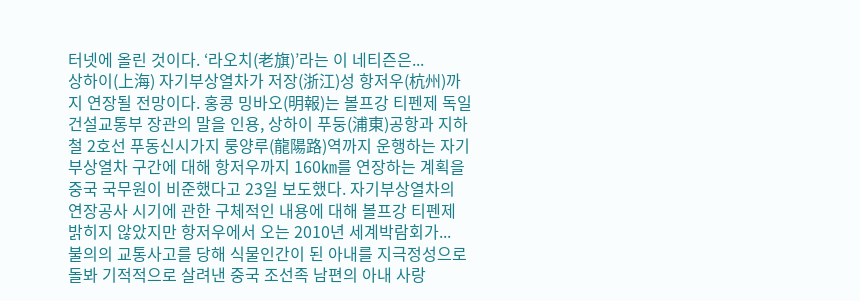터넷에 올린 것이다. ‘라오치(老旗)’라는 이 네티즌은...
상하이(上海) 자기부상열차가 저장(浙江)성 항저우(杭州)까지 연장될 전망이다. 홍콩 밍바오(明報)는 볼프강 티펜제 독일 건설교통부 장관의 말을 인용, 상하이 푸둥(浦東)공항과 지하철 2호선 푸동신시가지 룽양루(龍陽路)역까지 운행하는 자기부상열차 구간에 대해 항저우까지 160㎞를 연장하는 계획을 중국 국무원이 비준했다고 23일 보도했다. 자기부상열차의 연장공사 시기에 관한 구체적인 내용에 대해 볼프강 티펜제 밝히지 않았지만 항저우에서 오는 2010년 세계박람회가...
불의의 교통사고를 당해 식물인간이 된 아내를 지극정성으로 돌봐 기적적으로 살려낸 중국 조선족 남편의 아내 사랑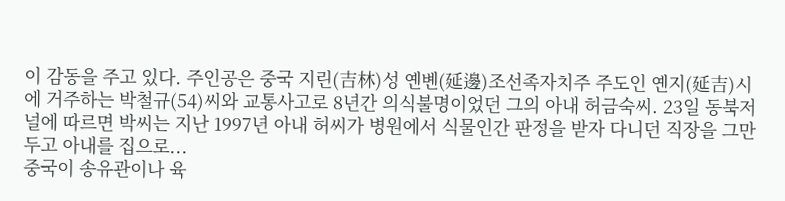이 감동을 주고 있다. 주인공은 중국 지린(吉林)성 옌볜(延邊)조선족자치주 주도인 옌지(延吉)시에 거주하는 박철규(54)씨와 교통사고로 8년간 의식불명이었던 그의 아내 허금숙씨. 23일 동북저널에 따르면 박씨는 지난 1997년 아내 허씨가 병원에서 식물인간 판정을 받자 다니던 직장을 그만두고 아내를 집으로...
중국이 송유관이나 육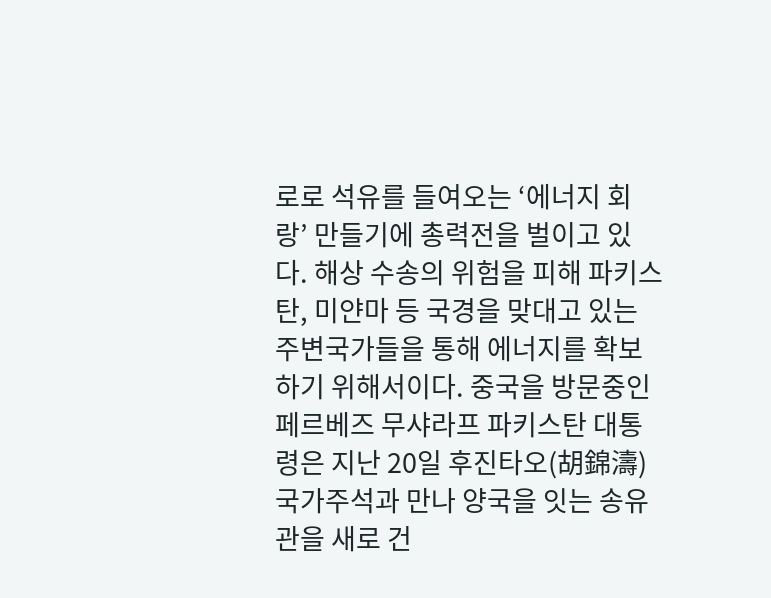로로 석유를 들여오는 ‘에너지 회랑’ 만들기에 총력전을 벌이고 있다. 해상 수송의 위험을 피해 파키스탄, 미얀마 등 국경을 맞대고 있는 주변국가들을 통해 에너지를 확보하기 위해서이다. 중국을 방문중인 페르베즈 무샤라프 파키스탄 대통령은 지난 20일 후진타오(胡錦濤) 국가주석과 만나 양국을 잇는 송유관을 새로 건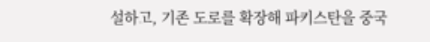설하고, 기존 도로를 확장해 파키스탄을 중국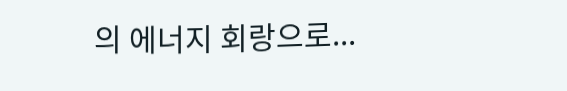의 에너지 회랑으로...